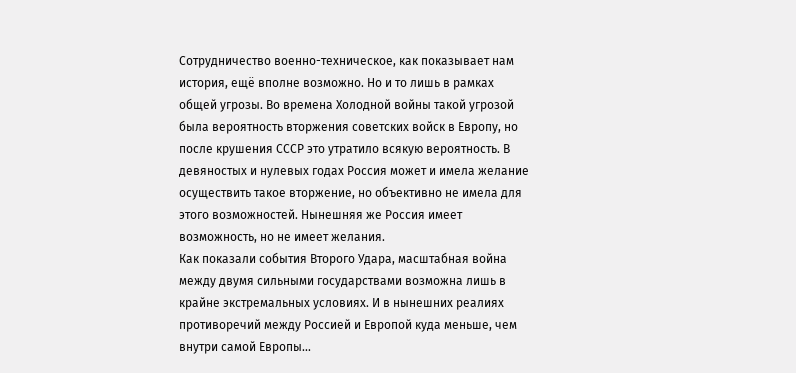Сотрудничество военно-техническое, как показывает нам история, ещё вполне возможно. Но и то лишь в рамках общей угрозы. Во времена Холодной войны такой угрозой была вероятность вторжения советских войск в Европу, но после крушения СССР это утратило всякую вероятность. В девяностых и нулевых годах Россия может и имела желание осуществить такое вторжение, но объективно не имела для этого возможностей. Нынешняя же Россия имеет возможность, но не имеет желания.
Как показали события Второго Удара, масштабная война между двумя сильными государствами возможна лишь в крайне экстремальных условиях. И в нынешних реалиях противоречий между Россией и Европой куда меньше, чем внутри самой Европы...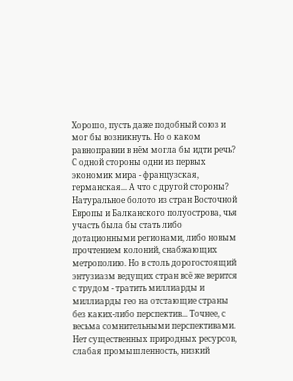Хорошо, пусть даже подобный союз и мог бы возникнуть. Но о каком равноправии в нём могла бы идти речь? С одной стороны одни из первых экономик мира - французская, германская... А что с другой стороны? Натуральное болото из стран Восточной Европы и Балканского полуострова, чья участь была бы стать либо дотационными регионами, либо новым прочтением колоний, снабжающих метрополию. Но в столь дорогостоящий энтузиазм ведущих стран всё же верится с трудом - тратить миллиарды и миллиарды гео на отстающие страны без каких-либо перспектив... Точнее, с весьма сомнительными перспективами.
Нет существенных природных ресурсов, слабая промышленность, низкий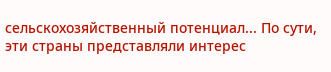сельскохозяйственный потенциал... По сути, эти страны представляли интерес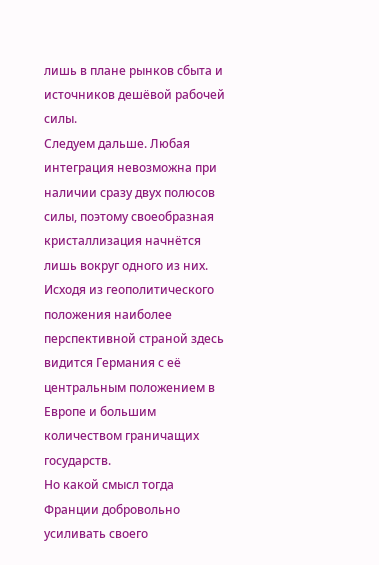лишь в плане рынков сбыта и источников дешёвой рабочей силы.
Следуем дальше. Любая интеграция невозможна при наличии сразу двух полюсов силы, поэтому своеобразная кристаллизация начнётся лишь вокруг одного из них. Исходя из геополитического положения наиболее перспективной страной здесь видится Германия с её центральным положением в Европе и большим количеством граничащих государств.
Но какой смысл тогда Франции добровольно усиливать своего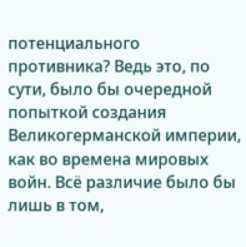потенциального противника? Ведь это, по сути, было бы очередной попыткой создания Великогерманской империи, как во времена мировых войн. Всё различие было бы лишь в том,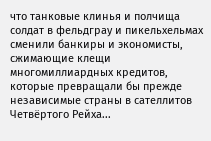что танковые клинья и полчища солдат в фельдграу и пикельхельмах сменили банкиры и экономисты, сжимающие клещи многомиллиардных кредитов, которые превращали бы прежде независимые страны в сателлитов Четвёртого Рейха...